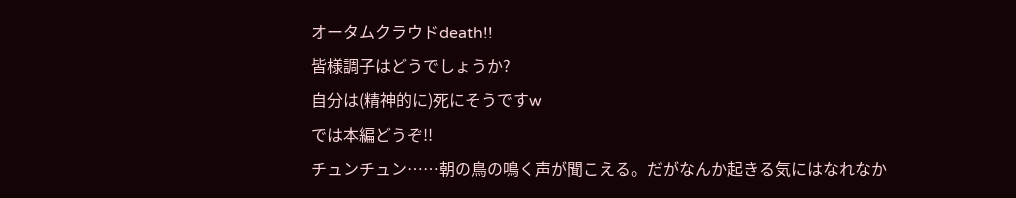オータムクラウドdeath!!
皆様調子はどうでしょうか?
自分は(精神的に)死にそうですw
では本編どうぞ!!
チュンチュン……朝の鳥の鳴く声が聞こえる。だがなんか起きる気にはなれなか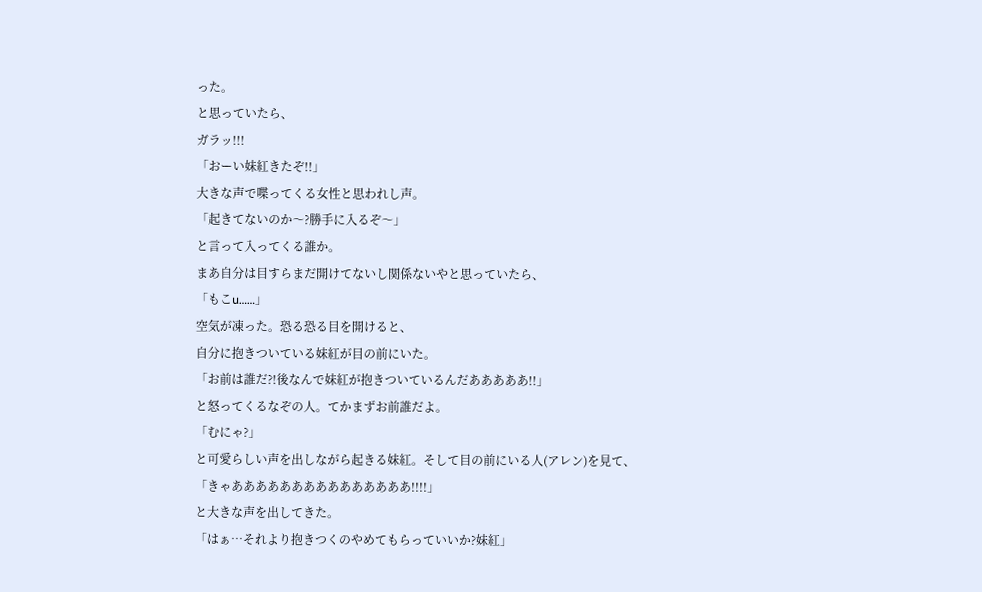った。
と思っていたら、
ガラッ!!!
「おーい妹紅きたぞ!!」
大きな声で喋ってくる女性と思われし声。
「起きてないのか〜?勝手に入るぞ〜」
と言って入ってくる誰か。
まあ自分は目すらまだ開けてないし関係ないやと思っていたら、
「もこu……」
空気が凍った。恐る恐る目を開けると、
自分に抱きついている妹紅が目の前にいた。
「お前は誰だ?!後なんで妹紅が抱きついているんだあああああ!!」
と怒ってくるなぞの人。てかまずお前誰だよ。
「むにゃ?」
と可愛らしい声を出しながら起きる妹紅。そして目の前にいる人(アレン)を見て、
「きゃあああああああああああああああ!!!!」
と大きな声を出してきた。
「はぁ…それより抱きつくのやめてもらっていいか?妹紅」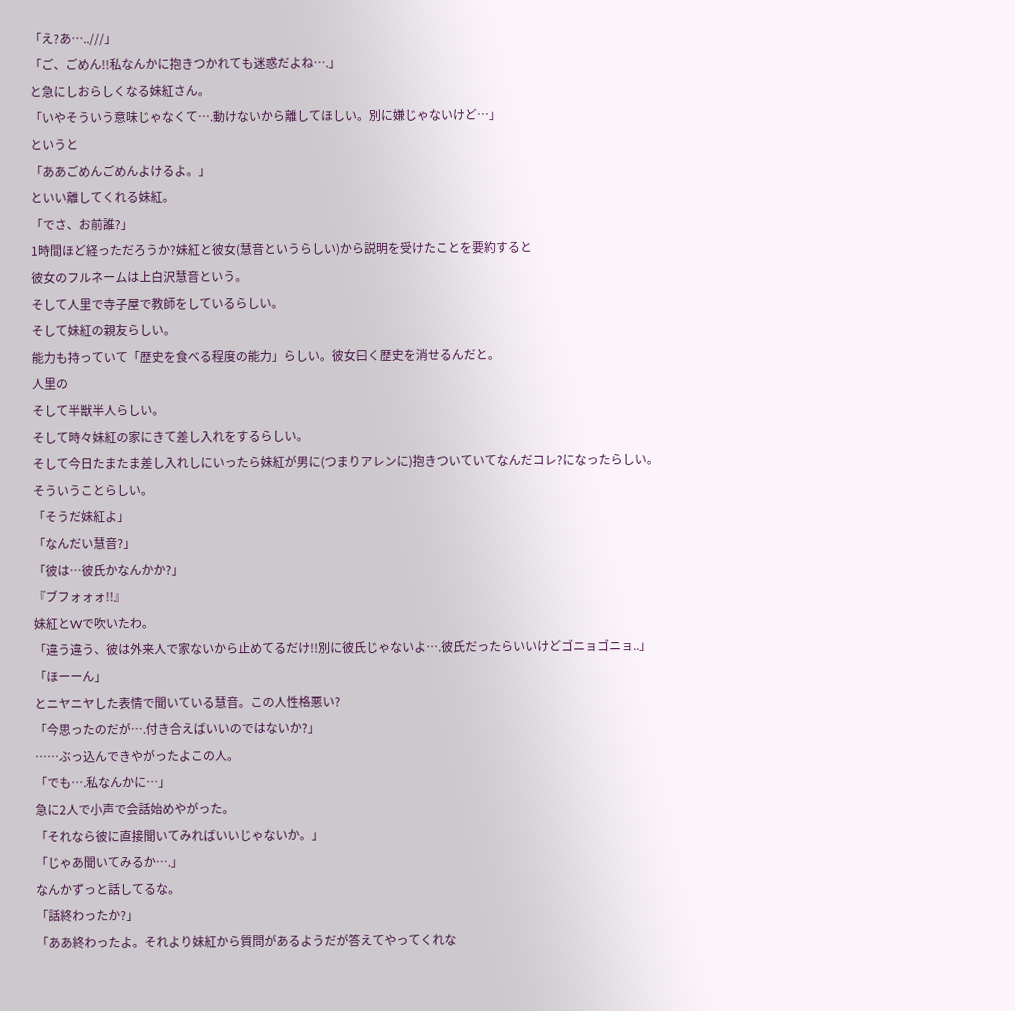「え?あ…..///」
「ご、ごめん!!私なんかに抱きつかれても迷惑だよね….」
と急にしおらしくなる妹紅さん。
「いやそういう意味じゃなくて….動けないから離してほしい。別に嫌じゃないけど…」
というと
「ああごめんごめんよけるよ。」
といい離してくれる妹紅。
「でさ、お前誰?」
1時間ほど経っただろうか?妹紅と彼女(慧音というらしい)から説明を受けたことを要約すると
彼女のフルネームは上白沢慧音という。
そして人里で寺子屋で教師をしているらしい。
そして妹紅の親友らしい。
能力も持っていて「歴史を食べる程度の能力」らしい。彼女曰く歴史を消せるんだと。
人里の
そして半獣半人らしい。
そして時々妹紅の家にきて差し入れをするらしい。
そして今日たまたま差し入れしにいったら妹紅が男に(つまりアレンに)抱きついていてなんだコレ?になったらしい。
そういうことらしい。
「そうだ妹紅よ」
「なんだい慧音?」
「彼は…彼氏かなんかか?」
『ブフォォォ!!』
妹紅とWで吹いたわ。
「違う違う、彼は外来人で家ないから止めてるだけ!!別に彼氏じゃないよ….彼氏だったらいいけどゴニョゴニョ..」
「ほーーん」
とニヤニヤした表情で聞いている慧音。この人性格悪い?
「今思ったのだが….付き合えばいいのではないか?」
……ぶっ込んできやがったよこの人。
「でも….私なんかに…」
急に2人で小声で会話始めやがった。
「それなら彼に直接聞いてみればいいじゃないか。」
「じゃあ聞いてみるか….」
なんかずっと話してるな。
「話終わったか?」
「ああ終わったよ。それより妹紅から質問があるようだが答えてやってくれな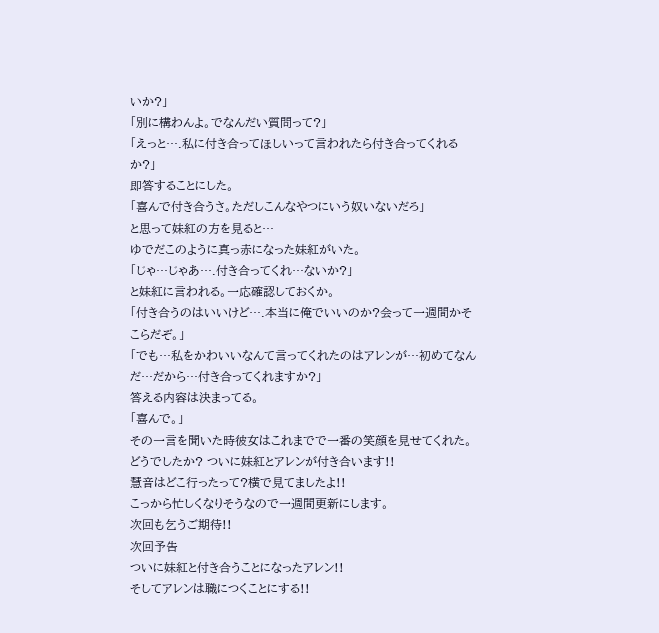いか?」
「別に構わんよ。でなんだい質問って?」
「えっと….私に付き合ってほしいって言われたら付き合ってくれるか?」
即答することにした。
「喜んで付き合うさ。ただしこんなやつにいう奴いないだろ」
と思って妹紅の方を見ると…
ゆでだこのように真っ赤になった妹紅がいた。
「じゃ…じゃあ….付き合ってくれ…ないか?」
と妹紅に言われる。一応確認しておくか。
「付き合うのはいいけど….本当に俺でいいのか?会って一週間かそこらだぞ。」
「でも…私をかわいいなんて言ってくれたのはアレンが…初めてなんだ…だから…付き合ってくれますか?」
答える内容は決まってる。
「喜んで。」
その一言を聞いた時彼女はこれまでで一番の笑顔を見せてくれた。
どうでしたか? ついに妹紅とアレンが付き合います!!
慧音はどこ行ったって?横で見てましたよ!!
こっから忙しくなりそうなので一週間更新にします。
次回も乞うご期待!!
次回予告
ついに妹紅と付き合うことになったアレン!!
そしてアレンは職につくことにする!!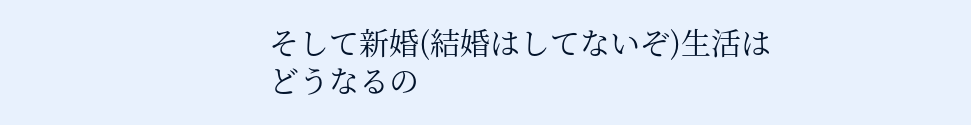そして新婚(結婚はしてないぞ)生活はどうなるの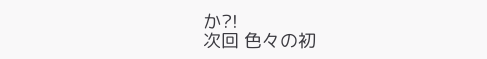か?!
次回 色々の初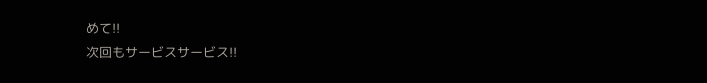めて!!
次回もサービスサービス!!